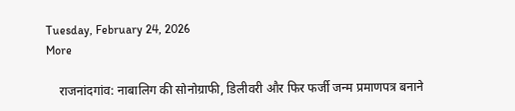Tuesday, February 24, 2026
More

    राजनांदगांव: नाबालिग की सोनोग्राफी, डिलीवरी और फिर फर्जी जन्म प्रमाणपत्र बनाने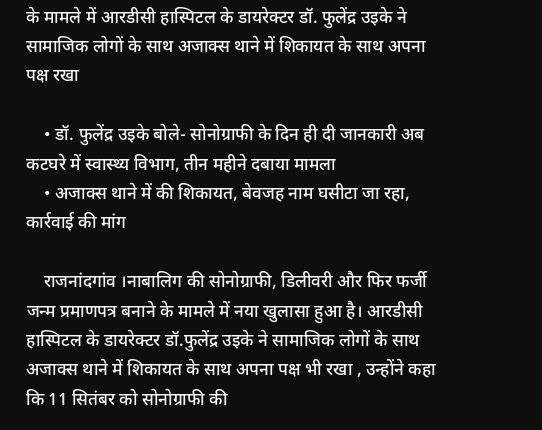के मामले में आरडीसी हास्पिटल के डायरेक्टर डॉ. फुलेंद्र उइके ने सामाजिक लोगों के साथ अजाक्स थाने में शिकायत के साथ अपना पक्ष रखा

    • डॉ. फुलेंद्र उइके बोले- सोनोग्राफी के दिन ही दी जानकारी अब कटघरे में स्वास्थ्य विभाग, तीन महीने दबाया मामला
    • अजाक्स थाने में की शिकायत, बेवजह नाम घसीटा जा रहा, कार्रवाई की मांग

    राजनांदगांव ।नाबालिग की सोनोग्राफी, डिलीवरी और फिर फर्जी जन्म प्रमाणपत्र बनाने के मामले में नया खुलासा हुआ है। आरडीसी हास्पिटल के डायरेक्टर डॉ.फुलेंद्र उइके ने सामाजिक लोगों के साथ अजाक्स थाने में शिकायत के साथ अपना पक्ष भी रखा , उन्होंने कहा कि 11 सितंबर को सोनोग्राफी की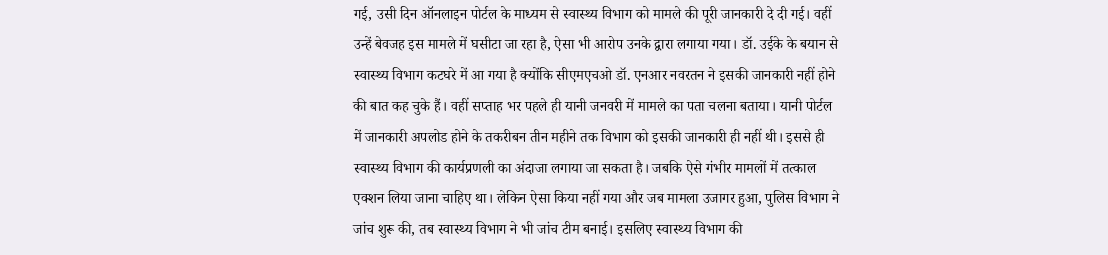गई, उसी दिन ऑनलाइन पोर्टल के माध्यम से स्वास्थ्य विभाग को मामले की पूरी जानकारी दे दी गई। वहीं उन्हें बेवजह इस मामले में घसीटा जा रहा है, ऐसा भी आरोप उनके द्वारा लगाया गया। डॉ. उईके के बयान से स्वास्थ्य विभाग कटघरे में आ गया है क्योंकि सीएमएचओ डॉ. एनआर नवरतन ने इसकी जानकारी नहीं होने की बात कह चुके हैं। वहीं सप्ताह भर पहले ही यानी जनवरी में मामले का पता चलना बताया। यानी पोर्टल में जानकारी अपलोड होने के तकरीबन तीन महीने तक विभाग को इसकी जानकारी ही नहीं थी। इससे ही स्वास्थ्य विभाग की कार्यप्रणली का अंदाजा लगाया जा सकता है। जबकि ऐसे गंभीर मामलों में तत्काल एक्शन लिया जाना चाहिए था। लेकिन ऐसा किया नहीं गया और जब मामला उजागर हुआ, पुलिस विभाग ने जांच शुरू की, तब स्वास्थ्य विभाग ने भी जांच टीम बनाई। इसलिए स्वास्थ्य विभाग की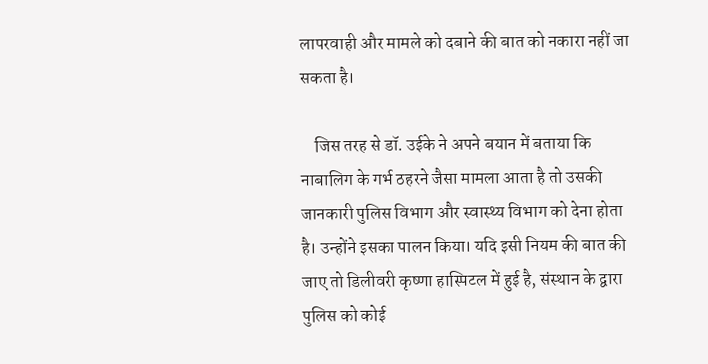लापरवाही और मामले को दबाने की बात को नकारा नहीं जा सकता है।

    जिस तरह से डॉ. उईके ने अपने बयान में बताया कि नाबालिग के गर्भ ठहरने जैसा मामला आता है तो उसकी जानकारी पुलिस विभाग और स्वास्थ्य विभाग को देना होता है। उन्होंने इसका पालन किया। यदि इसी नियम की बात की जाए तो डिलीवरी कृष्णा हास्पिटल में हुई है, संस्थान के द्वारा पुलिस को कोई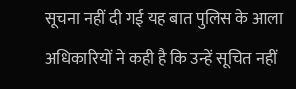सूचना नहीं दी गई यह बात पुलिस के आला अधिकारियों ने कही है कि उन्हें सूचित नहीं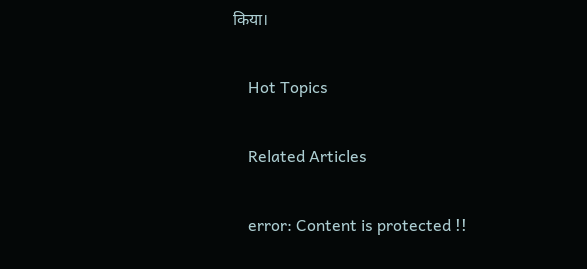किया।

    Hot Topics

    Related Articles

    error: Content is protected !!